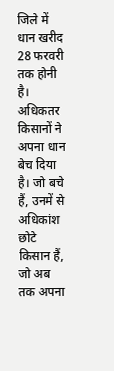जिले में धान खरीद 28 फरवरी तक होनी है। अधिकतर किसानों ने अपना धान बेच दिया है। जो बचे हैं, उनमें से अधिकांश छोटे किसान हैं, जो अब तक अपना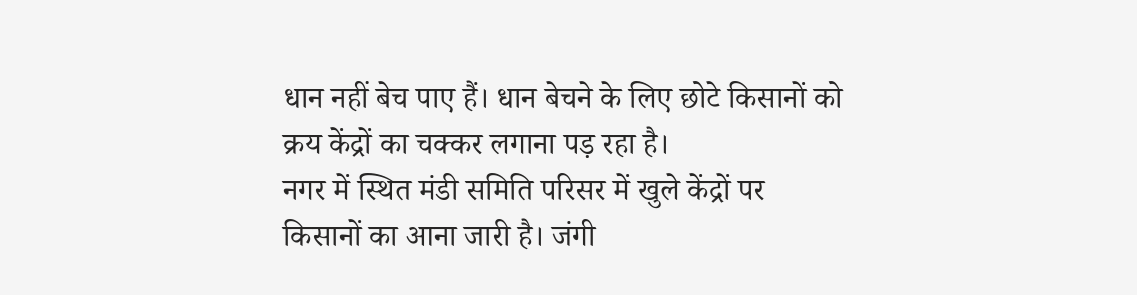धान नहीं बेच पाए हैं। धान बेचने के लिए छोटे किसानों को क्रय केंद्रों का चक्कर लगाना पड़ रहा है।
नगर में स्थित मंडी समिति परिसर में खुले केंद्रों पर किसानों का आना जारी है। जंगी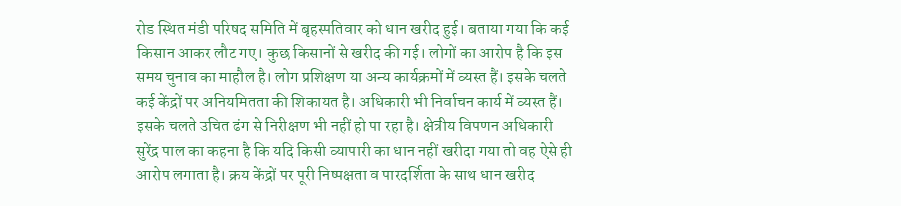रोड स्थित मंडी परिषद समिति में बृहस्पतिवार को धान खरीद हुई। बताया गया कि कई किसान आकर लौट गए। कुछ किसानों से खरीद की गई। लोगों का आरोप है कि इस समय चुनाव का माहौल है। लोग प्रशिक्षण या अन्य कार्यक्रमों में व्यस्त हैं। इसके चलते कई केंद्रों पर अनियमितता की शिकायत है। अधिकारी भी निर्वाचन कार्य में व्यस्त हैं। इसके चलते उचित ढंग से निरीक्षण भी नहीं हो पा रहा है। क्षेत्रीय विपणन अधिकारी सुरेंद्र पाल का कहना है कि यदि किसी व्यापारी का धान नहीं खरीदा गया तो वह ऐसे ही आरोप लगाता है। क्रय केंद्रों पर पूरी निष्पक्षता व पारदर्शिता के साथ धान खरीद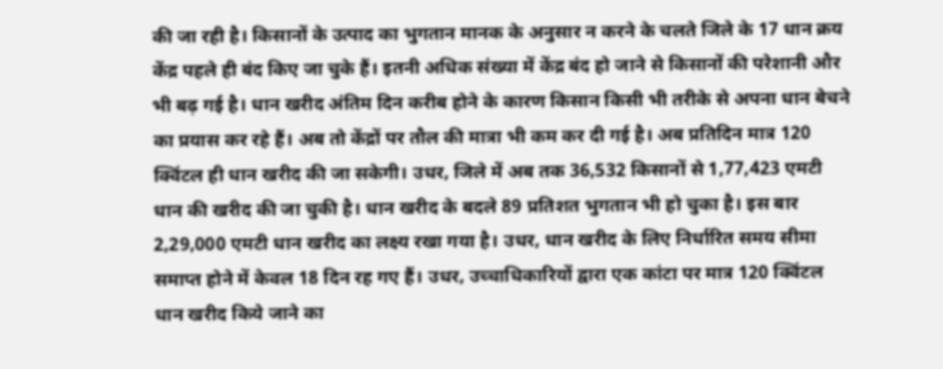की जा रही है। किसानों के उत्पाद का भुगतान मानक के अनुसार न करने के चलते जिले के 17 धान क्रय केंद्र पहले ही बंद किए जा चुके हैं। इतनी अधिक संख्या में केंद्र बंद हो जाने से किसानों की परेशानी और भी बढ़ गई है। धान खरीद अंतिम दिन करीब होने के कारण किसान किसी भी तरीके से अपना धान बेचने का प्रयास कर रहे हैं। अब तो केंद्रों पर तौल की मात्रा भी कम कर दी गई है। अब प्रतिदिन मात्र 120 क्विंटल ही धान खरीद की जा सकेगी। उधर, जिले में अब तक 36,532 किसानों से 1,77,423 एमटी धान की खरीद की जा चुकी है। धान खरीद के बदले 89 प्रतिशत भुगतान भी हो चुका है। इस बार 2,29,000 एमटी धान खरीद का लक्ष्य रखा गया है। उधर, धान खरीद के लिए निर्धारित समय सीमा समाप्त होने में केवल 18 दिन रह गए हैं। उधर, उच्चाधिकारियों द्वारा एक कांटा पर मात्र 120 क्विंटल धान खरीद किये जाने का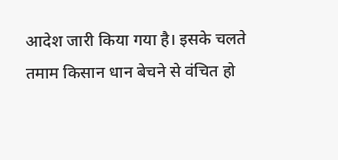आदेश जारी किया गया है। इसके चलते तमाम किसान धान बेचने से वंचित हो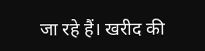जा रहे हैं। खरीद की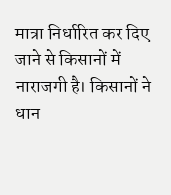मात्रा निर्धारित कर दिए जाने से किसानों में नाराजगी है। किसानों ने धान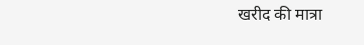खरीद की मात्रा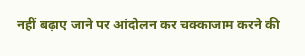नहीं बढ़ाए जाने पर आंदोलन कर चक्काजाम करने की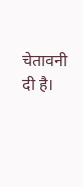चेतावनी दी है।